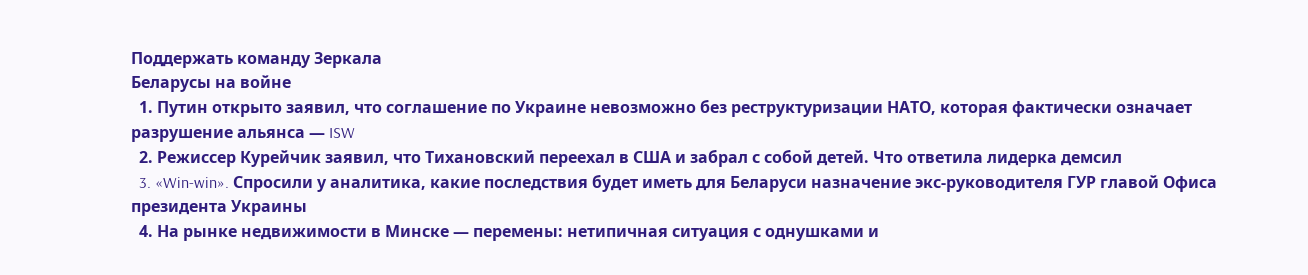Поддержать команду Зеркала
Беларусы на войне
  1. Путин открыто заявил, что соглашение по Украине невозможно без реструктуризации НАТО, которая фактически означает разрушение альянса — ISW
  2. Режиссер Курейчик заявил, что Тихановский переехал в США и забрал с собой детей. Что ответила лидерка демсил
  3. «Win-win». Спросили у аналитика, какие последствия будет иметь для Беларуси назначение экс-руководителя ГУР главой Офиса президента Украины
  4. На рынке недвижимости в Минске — перемены: нетипичная ситуация с однушками и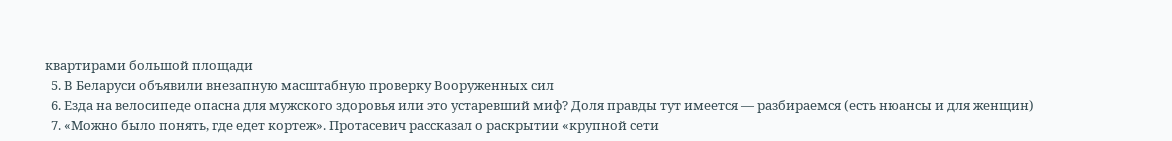квартирами большой площади
  5. В Беларуси объявили внезапную масштабную проверку Вооруженных сил
  6. Езда на велосипеде опасна для мужского здоровья или это устаревший миф? Доля правды тут имеется — разбираемся (есть нюансы и для женщин)
  7. «Можно было понять, где едет кортеж». Протасевич рассказал о раскрытии «крупной сети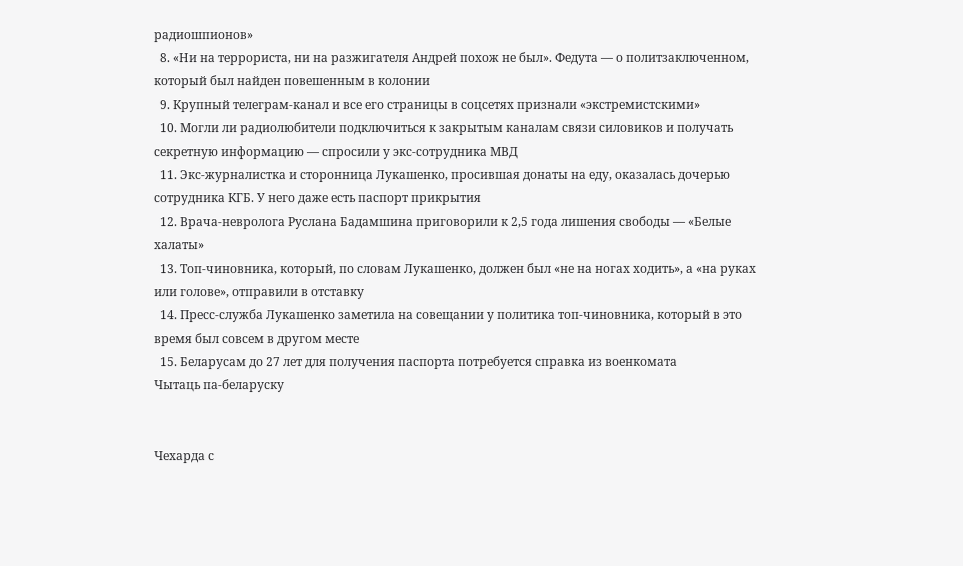радиошпионов»
  8. «Ни на террориста, ни на разжигателя Андрей похож не был». Федута — о политзаключенном, который был найден повешенным в колонии
  9. Крупный телеграм-канал и все его страницы в соцсетях признали «экстремистскими»
  10. Могли ли радиолюбители подключиться к закрытым каналам связи силовиков и получать секретную информацию — спросили у экс-сотрудника МВД
  11. Экс-журналистка и сторонница Лукашенко, просившая донаты на еду, оказалась дочерью сотрудника КГБ. У него даже есть паспорт прикрытия
  12. Врача-невролога Руслана Бадамшина приговорили к 2,5 года лишения свободы — «Белые халаты»
  13. Топ-чиновника, который, по словам Лукашенко, должен был «не на ногах ходить», а «на руках или голове», отправили в отставку
  14. Пресс-служба Лукашенко заметила на совещании у политика топ-чиновника, который в это время был совсем в другом месте
  15. Беларусам до 27 лет для получения паспорта потребуется справка из военкомата
Чытаць па-беларуску


Чехарда с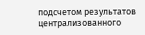подсчетом результатов централизованного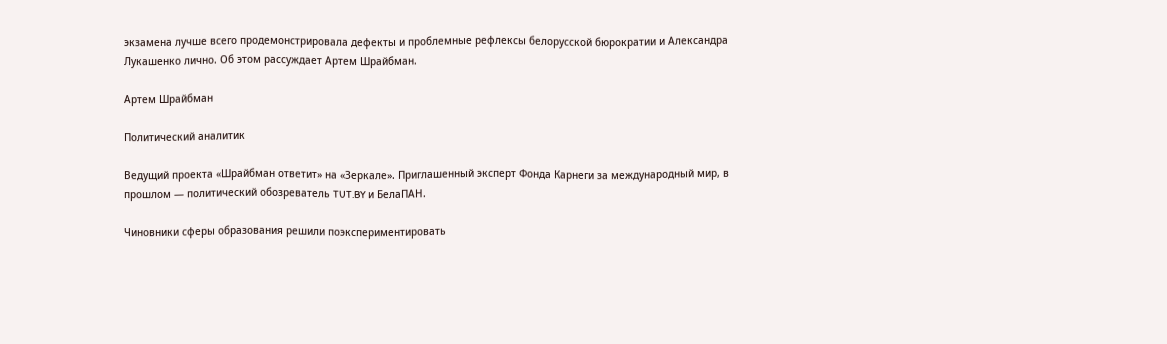экзамена лучше всего продемонстрировала дефекты и проблемные рефлексы белорусской бюрократии и Александра Лукашенко лично. Об этом рассуждает Артем Шрайбман.

Артем Шрайбман

Политический аналитик

Ведущий проекта «Шрайбман ответит» на «Зеркале». Приглашенный эксперт Фонда Карнеги за международный мир, в прошлом — политический обозреватель TUT.BY и БелаПАН.

Чиновники сферы образования решили поэкспериментировать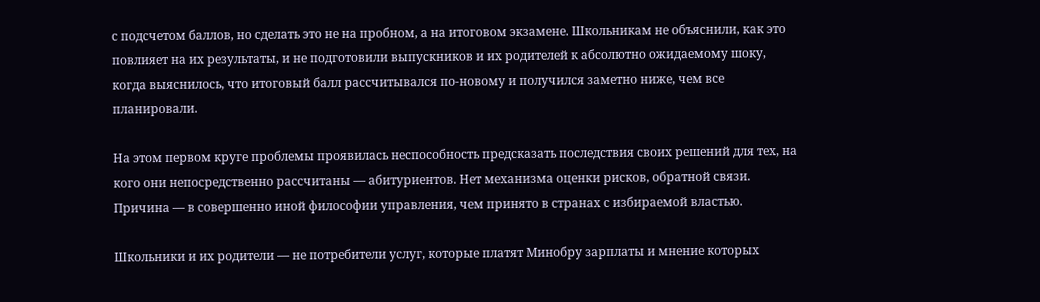с подсчетом баллов, но сделать это не на пробном, а на итоговом экзамене. Школьникам не объяснили, как это повлияет на их результаты, и не подготовили выпускников и их родителей к абсолютно ожидаемому шоку, когда выяснилось, что итоговый балл рассчитывался по-новому и получился заметно ниже, чем все планировали.

На этом первом круге проблемы проявилась неспособность предсказать последствия своих решений для тех, на кого они непосредственно рассчитаны — абитуриентов. Нет механизма оценки рисков, обратной связи. Причина — в совершенно иной философии управления, чем принято в странах с избираемой властью.

Школьники и их родители — не потребители услуг, которые платят Минобру зарплаты и мнение которых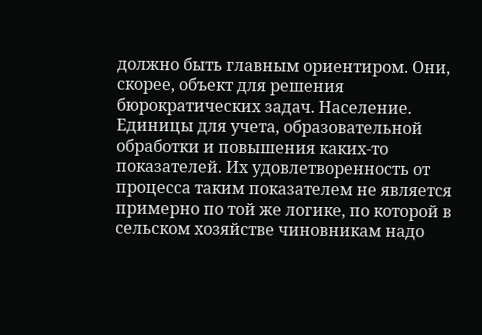должно быть главным ориентиром. Они, скорее, объект для решения бюрократических задач. Население. Единицы для учета, образовательной обработки и повышения каких-то показателей. Их удовлетворенность от процесса таким показателем не является примерно по той же логике, по которой в сельском хозяйстве чиновникам надо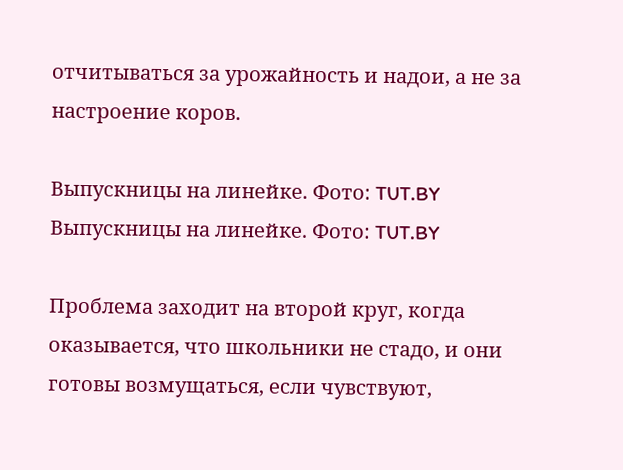отчитываться за урожайность и надои, а не за настроение коров.

Выпускницы на линейке. Фото: TUT.BY
Выпускницы на линейке. Фото: TUT.BY

Проблема заходит на второй круг, когда оказывается, что школьники не стадо, и они готовы возмущаться, если чувствуют,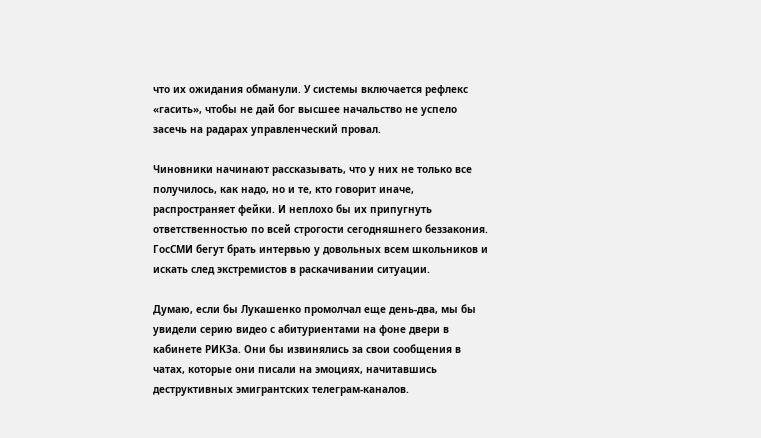что их ожидания обманули. У системы включается рефлекс «гасить», чтобы не дай бог высшее начальство не успело засечь на радарах управленческий провал.

Чиновники начинают рассказывать, что у них не только все получилось, как надо, но и те, кто говорит иначе, распространяет фейки. И неплохо бы их припугнуть ответственностью по всей строгости сегодняшнего беззакония. ГосСМИ бегут брать интервью у довольных всем школьников и искать след экстремистов в раскачивании ситуации.

Думаю, если бы Лукашенко промолчал еще день-два, мы бы увидели серию видео с абитуриентами на фоне двери в кабинете РИКЗа. Они бы извинялись за свои сообщения в чатах, которые они писали на эмоциях, начитавшись деструктивных эмигрантских телеграм-каналов.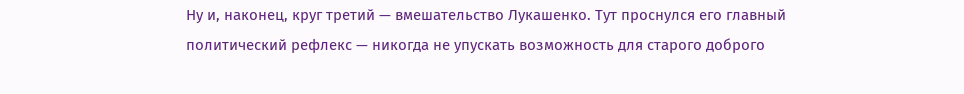Ну и, наконец, круг третий — вмешательство Лукашенко. Тут проснулся его главный политический рефлекс — никогда не упускать возможность для старого доброго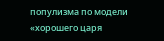популизма по модели «хорошего царя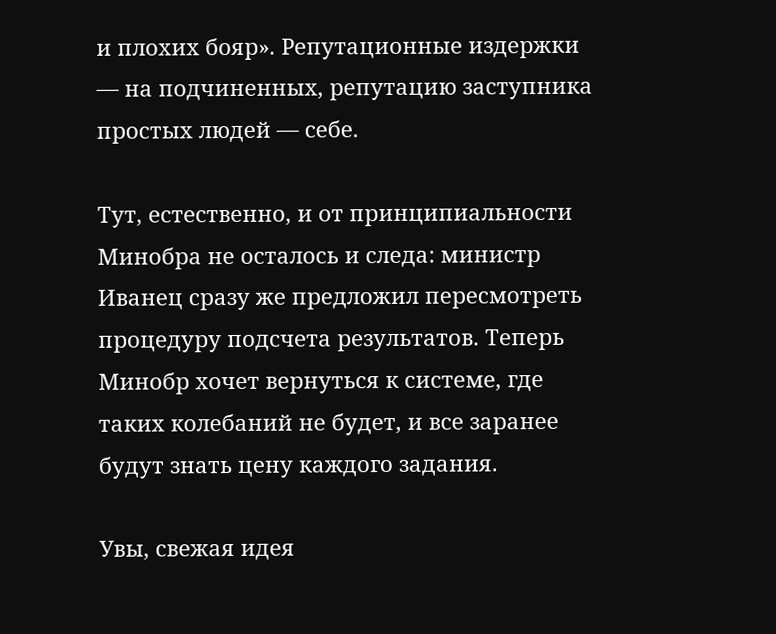и плохих бояр». Репутационные издержки — на подчиненных, репутацию заступника простых людей — себе.

Тут, естественно, и от принципиальности Минобра не осталось и следа: министр Иванец сразу же предложил пересмотреть процедуру подсчета результатов. Теперь Минобр хочет вернуться к системе, где таких колебаний не будет, и все заранее будут знать цену каждого задания.

Увы, свежая идея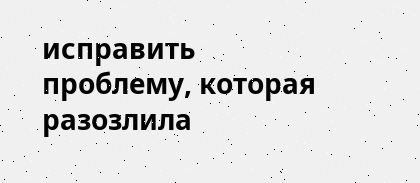исправить проблему, которая разозлила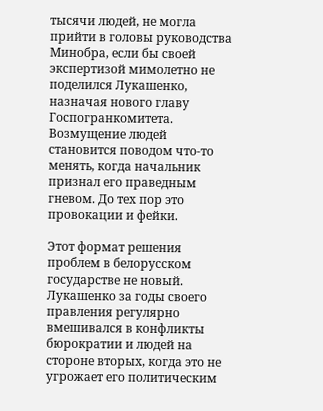тысячи людей, не могла прийти в головы руководства Минобра, если бы своей экспертизой мимолетно не поделился Лукашенко, назначая нового главу Госпогранкомитета. Возмущение людей становится поводом что-то менять, когда начальник признал его праведным гневом. До тех пор это провокации и фейки.

Этот формат решения проблем в белорусском государстве не новый. Лукашенко за годы своего правления регулярно вмешивался в конфликты бюрократии и людей на стороне вторых, когда это не угрожает его политическим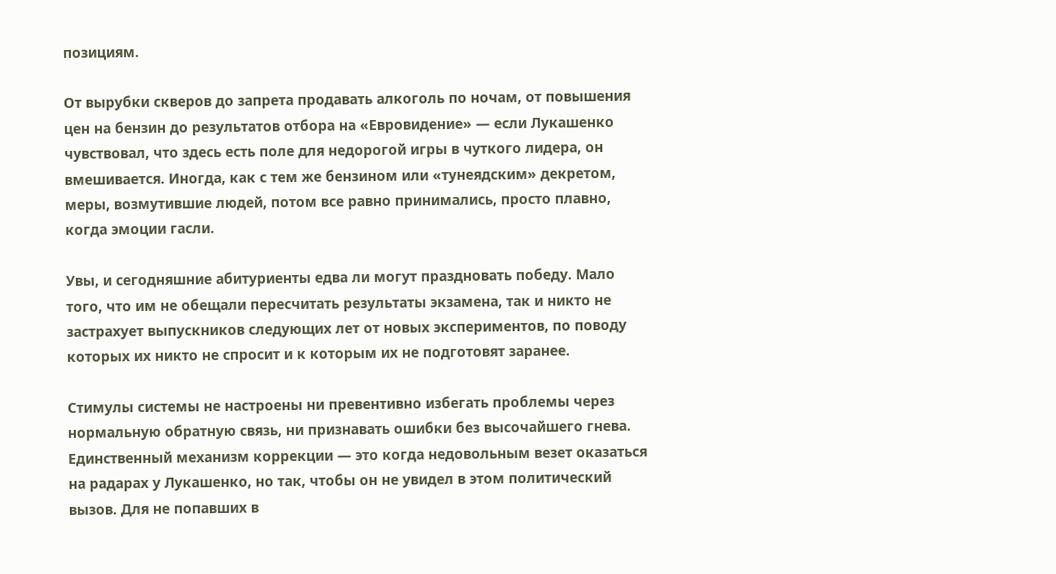позициям.

От вырубки скверов до запрета продавать алкоголь по ночам, от повышения цен на бензин до результатов отбора на «Евровидение» — если Лукашенко чувствовал, что здесь есть поле для недорогой игры в чуткого лидера, он вмешивается. Иногда, как с тем же бензином или «тунеядским» декретом, меры, возмутившие людей, потом все равно принимались, просто плавно, когда эмоции гасли.

Увы, и сегодняшние абитуриенты едва ли могут праздновать победу. Мало того, что им не обещали пересчитать результаты экзамена, так и никто не застрахует выпускников следующих лет от новых экспериментов, по поводу которых их никто не спросит и к которым их не подготовят заранее.

Стимулы системы не настроены ни превентивно избегать проблемы через нормальную обратную связь, ни признавать ошибки без высочайшего гнева. Единственный механизм коррекции — это когда недовольным везет оказаться на радарах у Лукашенко, но так, чтобы он не увидел в этом политический вызов. Для не попавших в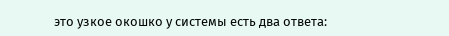это узкое окошко у системы есть два ответа: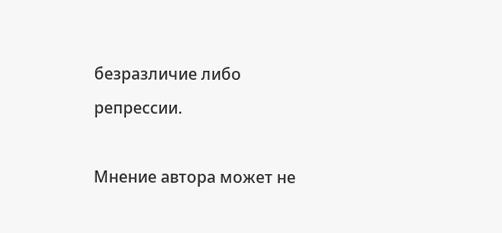безразличие либо репрессии.

Мнение автора может не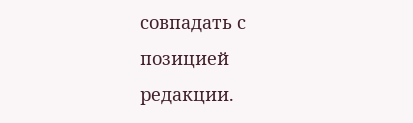совпадать с позицией редакции.